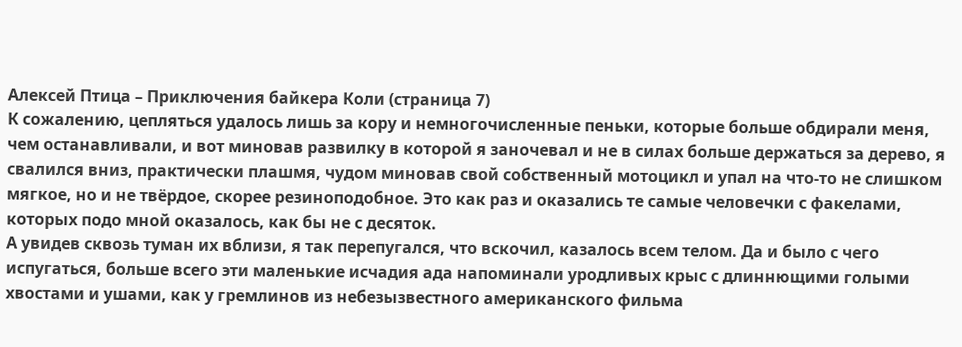Алексей Птица – Приключения байкера Коли (страница 7)
К сожалению, цепляться удалось лишь за кору и немногочисленные пеньки, которые больше обдирали меня, чем останавливали, и вот миновав развилку в которой я заночевал и не в силах больше держаться за дерево, я свалился вниз, практически плашмя, чудом миновав свой собственный мотоцикл и упал на что-то не слишком мягкое, но и не твёрдое, скорее резиноподобное. Это как раз и оказались те самые человечки с факелами, которых подо мной оказалось, как бы не с десяток.
А увидев сквозь туман их вблизи, я так перепугался, что вскочил, казалось всем телом. Да и было с чего испугаться, больше всего эти маленькие исчадия ада напоминали уродливых крыс с длиннющими голыми хвостами и ушами, как у гремлинов из небезызвестного американского фильма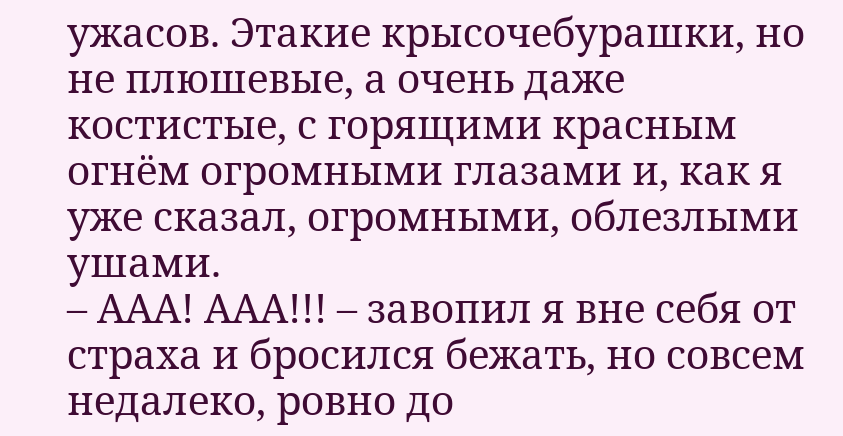ужасов. Этакие крысочебурашки, но не плюшевые, а очень даже костистые, с горящими красным огнём огромными глазами и, как я уже сказал, огромными, облезлыми ушами.
– ААА! ААА!!! – завопил я вне себя от страха и бросился бежать, но совсем недалеко, ровно до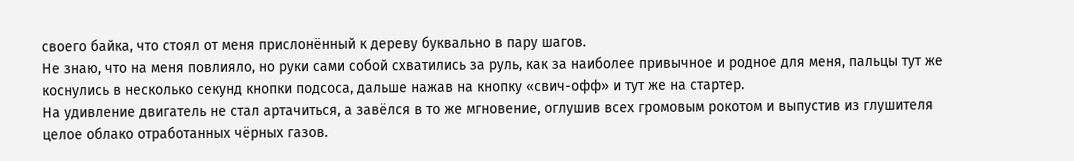своего байка, что стоял от меня прислонённый к дереву буквально в пару шагов.
Не знаю, что на меня повлияло, но руки сами собой схватились за руль, как за наиболее привычное и родное для меня, пальцы тут же коснулись в несколько секунд кнопки подсоса, дальше нажав на кнопку «свич-офф» и тут же на стартер.
На удивление двигатель не стал артачиться, а завёлся в то же мгновение, оглушив всех громовым рокотом и выпустив из глушителя целое облако отработанных чёрных газов.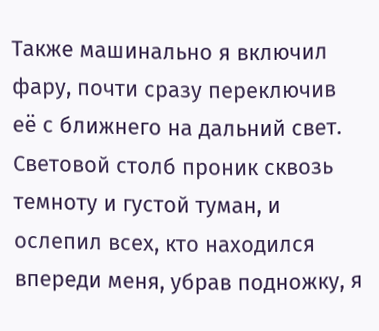Также машинально я включил фару, почти сразу переключив её с ближнего на дальний свет.
Световой столб проник сквозь темноту и густой туман, и ослепил всех, кто находился впереди меня, убрав подножку, я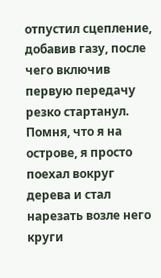отпустил сцепление, добавив газу, после чего включив первую передачу резко стартанул. Помня, что я на острове, я просто поехал вокруг дерева и стал нарезать возле него круги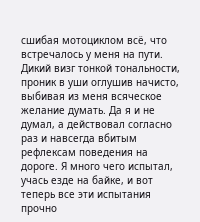сшибая мотоциклом всё, что встречалось у меня на пути.
Дикий визг тонкой тональности, проник в уши оглушив начисто, выбивая из меня всяческое желание думать. Да я и не думал, а действовал согласно раз и навсегда вбитым рефлексам поведения на дороге. Я много чего испытал, учась езде на байке, и вот теперь все эти испытания прочно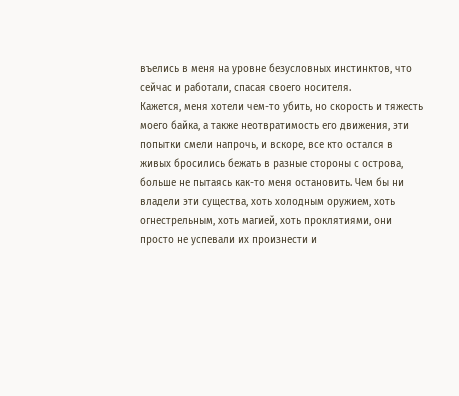въелись в меня на уровне безусловных инстинктов, что сейчас и работали, спасая своего носителя.
Кажется, меня хотели чем-то убить, но скорость и тяжесть моего байка, а также неотвратимость его движения, эти попытки смели напрочь, и вскоре, все кто остался в живых бросились бежать в разные стороны с острова, больше не пытаясь как-то меня остановить. Чем бы ни владели эти существа, хоть холодным оружием, хоть огнестрельным, хоть магией, хоть проклятиями, они просто не успевали их произнести и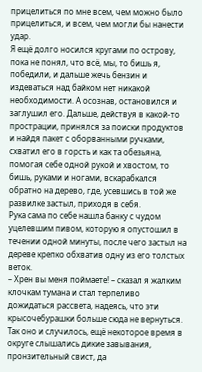прицелиться по мне всем, чем можно было прицелиться, и всем, чем могли бы нанести удар.
Я ещё долго носился кругами по острову, пока не понял, что всё, мы, то бишь я, победили, и дальше жечь бензин и издеваться над байком нет никакой необходимости. А осознав, остановился и заглушил его. Дальше, действуя в какой-то прострации, принялся за поиски продуктов и найдя пакет с оборванными ручками, схватил его в горсть и как та обезьяна, помогая себе одной рукой и хвостом, то бишь, руками и ногами, вскарабкался обратно на дерево, где, усевшись в той же развилке застыл, приходя в себя.
Рука сама по себе нашла банку с чудом уцелевшим пивом, которую я опустошил в течении одной минуты, после чего застыл на дереве крепко обхватив одну из его толстых веток.
– Хрен вы меня поймаете! – сказал я жалким клочкам тумана и стал терпеливо дожидаться рассвета, надеясь, что эти крысочебурашки больше сюда не вернуться.
Так оно и случилось, ещё некоторое время в округе слышались дикие завывания, пронзительный свист, да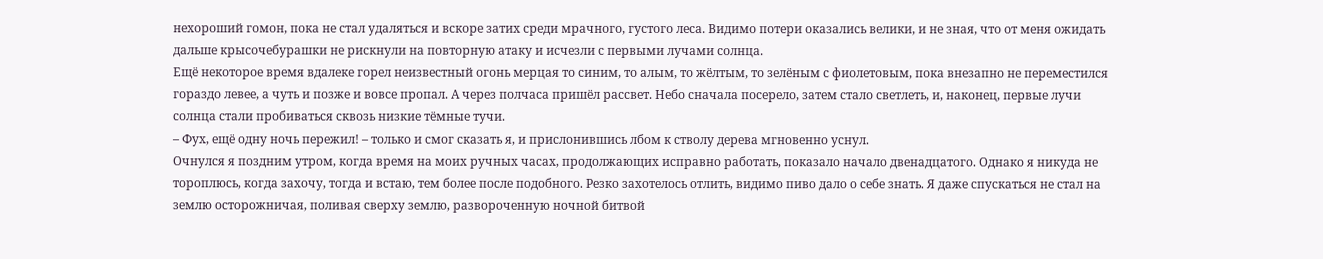нехороший гомон, пока не стал удаляться и вскоре затих среди мрачного, густого леса. Видимо потери оказались велики, и не зная, что от меня ожидать дальше крысочебурашки не рискнули на повторную атаку и исчезли с первыми лучами солнца.
Ещё некоторое время вдалеке горел неизвестный огонь мерцая то синим, то алым, то жёлтым, то зелёным с фиолетовым, пока внезапно не переместился гораздо левее, а чуть и позже и вовсе пропал. А через полчаса пришёл рассвет. Небо сначала посерело, затем стало светлеть, и, наконец, первые лучи солнца стали пробиваться сквозь низкие тёмные тучи.
– Фух, ещё одну ночь пережил! – только и смог сказать я, и прислонившись лбом к стволу дерева мгновенно уснул.
Очнулся я поздним утром, когда время на моих ручных часах, продолжающих исправно работать, показало начало двенадцатого. Однако я никуда не тороплюсь, когда захочу, тогда и встаю, тем более после подобного. Резко захотелось отлить, видимо пиво дало о себе знать. Я даже спускаться не стал на землю осторожничая, поливая сверху землю, развороченную ночной битвой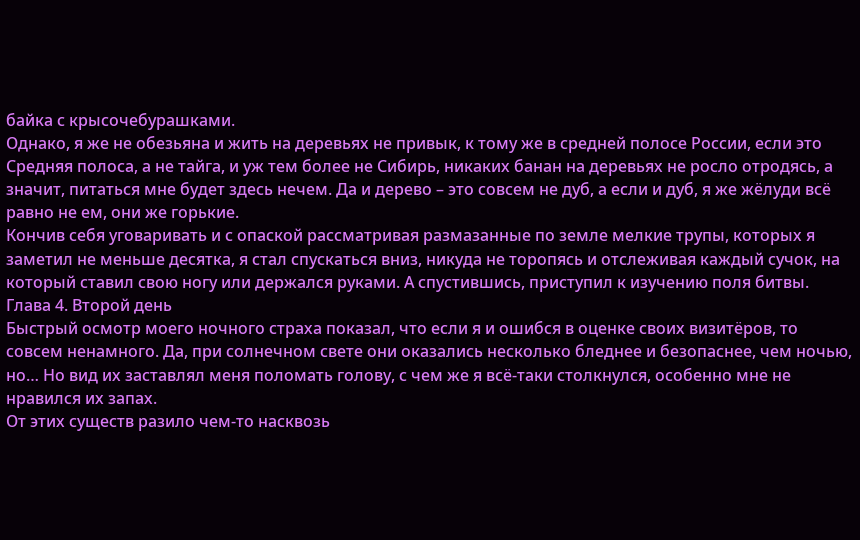байка с крысочебурашками.
Однако, я же не обезьяна и жить на деревьях не привык, к тому же в средней полосе России, если это Средняя полоса, а не тайга, и уж тем более не Сибирь, никаких банан на деревьях не росло отродясь, а значит, питаться мне будет здесь нечем. Да и дерево – это совсем не дуб, а если и дуб, я же жёлуди всё равно не ем, они же горькие.
Кончив себя уговаривать и с опаской рассматривая размазанные по земле мелкие трупы, которых я заметил не меньше десятка, я стал спускаться вниз, никуда не торопясь и отслеживая каждый сучок, на который ставил свою ногу или держался руками. А спустившись, приступил к изучению поля битвы.
Глава 4. Второй день
Быстрый осмотр моего ночного страха показал, что если я и ошибся в оценке своих визитёров, то совсем ненамного. Да, при солнечном свете они оказались несколько бледнее и безопаснее, чем ночью, но… Но вид их заставлял меня поломать голову, с чем же я всё-таки столкнулся, особенно мне не нравился их запах.
От этих существ разило чем-то насквозь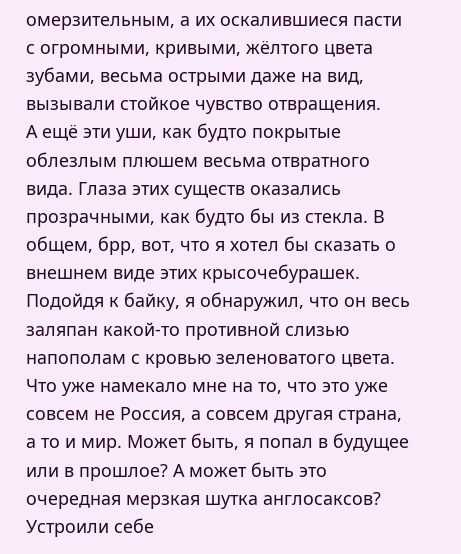омерзительным, а их оскалившиеся пасти с огромными, кривыми, жёлтого цвета зубами, весьма острыми даже на вид, вызывали стойкое чувство отвращения.
А ещё эти уши, как будто покрытые облезлым плюшем весьма отвратного вида. Глаза этих существ оказались прозрачными, как будто бы из стекла. В общем, брр, вот, что я хотел бы сказать о внешнем виде этих крысочебурашек.
Подойдя к байку, я обнаружил, что он весь заляпан какой-то противной слизью напополам с кровью зеленоватого цвета. Что уже намекало мне на то, что это уже совсем не Россия, а совсем другая страна, а то и мир. Может быть, я попал в будущее или в прошлое? А может быть это очередная мерзкая шутка англосаксов?
Устроили себе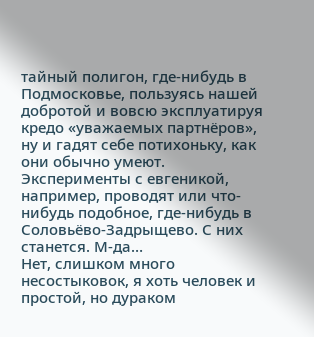тайный полигон, где-нибудь в Подмосковье, пользуясь нашей добротой и вовсю эксплуатируя кредо «уважаемых партнёров», ну и гадят себе потихоньку, как они обычно умеют. Эксперименты с евгеникой, например, проводят или что-нибудь подобное, где-нибудь в Соловьёво-Задрыщево. С них станется. М-да…
Нет, слишком много несостыковок, я хоть человек и простой, но дураком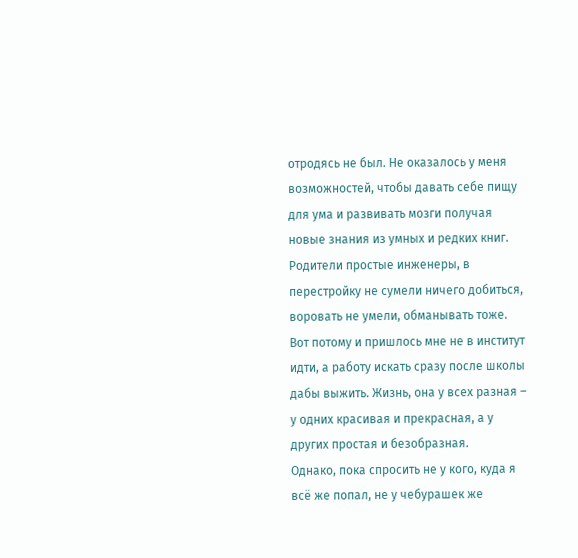отродясь не был. Не оказалось у меня возможностей, чтобы давать себе пищу для ума и развивать мозги получая новые знания из умных и редких книг. Родители простые инженеры, в перестройку не сумели ничего добиться, воровать не умели, обманывать тоже. Вот потому и пришлось мне не в институт идти, а работу искать сразу после школы дабы выжить. Жизнь, она у всех разная – у одних красивая и прекрасная, а у других простая и безобразная.
Однако, пока спросить не у кого, куда я всё же попал, не у чебурашек же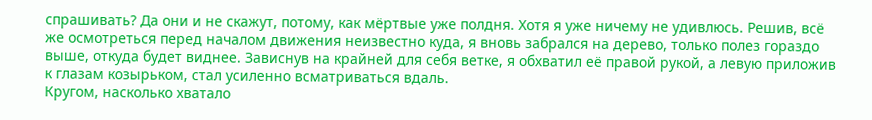спрашивать? Да они и не скажут, потому, как мёртвые уже полдня. Хотя я уже ничему не удивлюсь. Решив, всё же осмотреться перед началом движения неизвестно куда, я вновь забрался на дерево, только полез гораздо выше, откуда будет виднее. Зависнув на крайней для себя ветке, я обхватил её правой рукой, а левую приложив к глазам козырьком, стал усиленно всматриваться вдаль.
Кругом, насколько хватало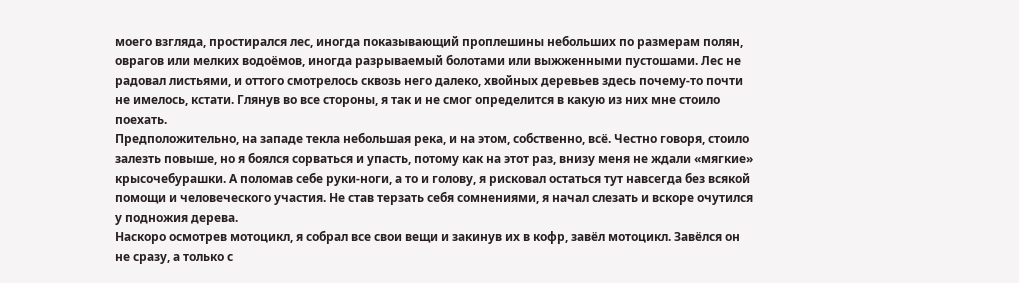моего взгляда, простирался лес, иногда показывающий проплешины небольших по размерам полян, оврагов или мелких водоёмов, иногда разрываемый болотами или выжженными пустошами. Лес не радовал листьями, и оттого смотрелось сквозь него далеко, хвойных деревьев здесь почему-то почти не имелось, кстати. Глянув во все стороны, я так и не смог определится в какую из них мне стоило поехать.
Предположительно, на западе текла небольшая река, и на этом, собственно, всё. Честно говоря, стоило залезть повыше, но я боялся сорваться и упасть, потому как на этот раз, внизу меня не ждали «мягкие» крысочебурашки. А поломав себе руки-ноги, а то и голову, я рисковал остаться тут навсегда без всякой помощи и человеческого участия. Не став терзать себя сомнениями, я начал слезать и вскоре очутился у подножия дерева.
Наскоро осмотрев мотоцикл, я собрал все свои вещи и закинув их в кофр, завёл мотоцикл. Завёлся он не сразу, а только с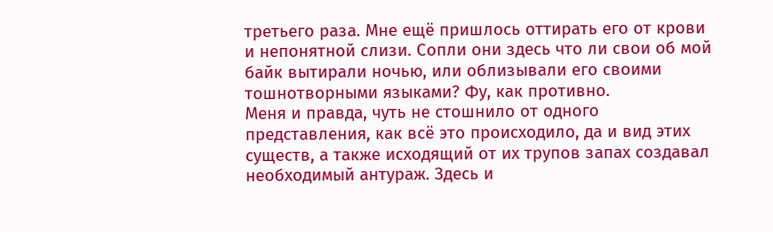третьего раза. Мне ещё пришлось оттирать его от крови и непонятной слизи. Сопли они здесь что ли свои об мой байк вытирали ночью, или облизывали его своими тошнотворными языками? Фу, как противно.
Меня и правда, чуть не стошнило от одного представления, как всё это происходило, да и вид этих существ, а также исходящий от их трупов запах создавал необходимый антураж. Здесь и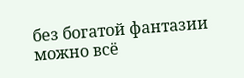без богатой фантазии можно всё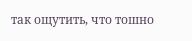так ощутить, что тошно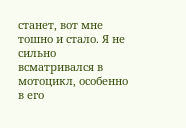станет, вот мне тошно и стало. Я не сильно всматривался в мотоцикл, особенно в его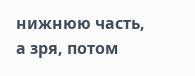нижнюю часть, а зря, потом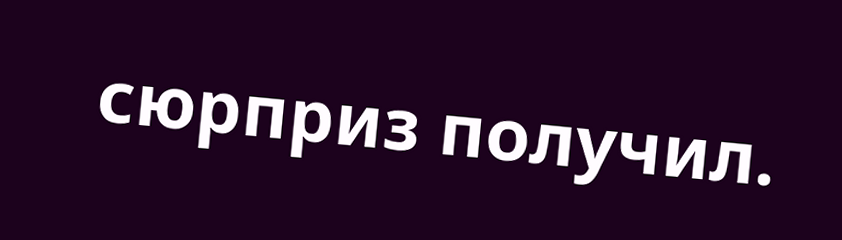сюрприз получил.